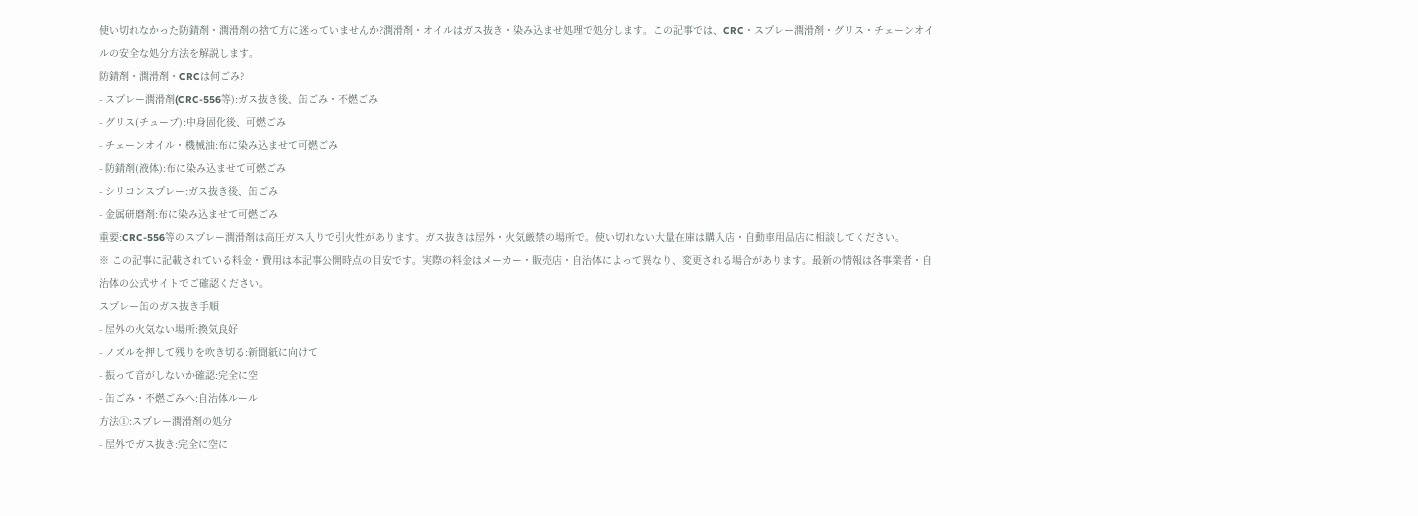使い切れなかった防錆剤・潤滑剤の捨て方に迷っていませんか?潤滑剤・オイルはガス抜き・染み込ませ処理で処分します。この記事では、CRC・スプレー潤滑剤・グリス・チェーンオイルの安全な処分方法を解説します。
防錆剤・潤滑剤・CRCは何ごみ?
- スプレー潤滑剤(CRC-556等):ガス抜き後、缶ごみ・不燃ごみ
- グリス(チューブ):中身固化後、可燃ごみ
- チェーンオイル・機械油:布に染み込ませて可燃ごみ
- 防錆剤(液体):布に染み込ませて可燃ごみ
- シリコンスプレー:ガス抜き後、缶ごみ
- 金属研磨剤:布に染み込ませて可燃ごみ
重要:CRC-556等のスプレー潤滑剤は高圧ガス入りで引火性があります。ガス抜きは屋外・火気厳禁の場所で。使い切れない大量在庫は購入店・自動車用品店に相談してください。
※ この記事に記載されている料金・費用は本記事公開時点の目安です。実際の料金はメーカー・販売店・自治体によって異なり、変更される場合があります。最新の情報は各事業者・自治体の公式サイトでご確認ください。
スプレー缶のガス抜き手順
- 屋外の火気ない場所:換気良好
- ノズルを押して残りを吹き切る:新聞紙に向けて
- 振って音がしないか確認:完全に空
- 缶ごみ・不燃ごみへ:自治体ルール
方法①:スプレー潤滑剤の処分
- 屋外でガス抜き:完全に空に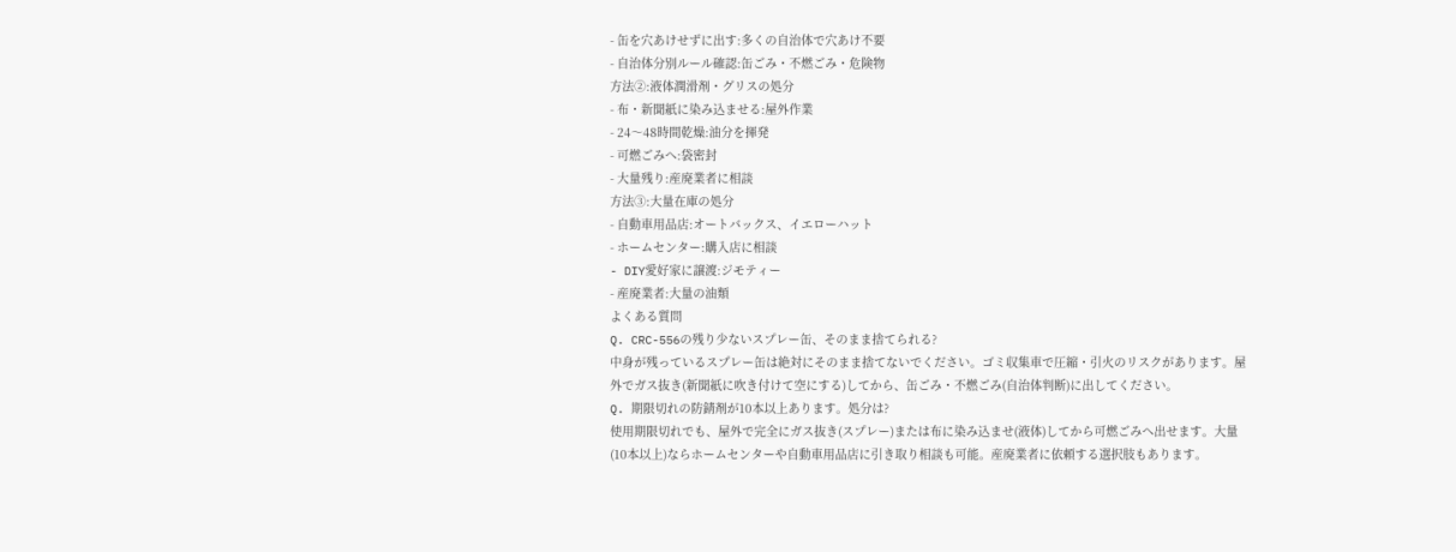- 缶を穴あけせずに出す:多くの自治体で穴あけ不要
- 自治体分別ルール確認:缶ごみ・不燃ごみ・危険物
方法②:液体潤滑剤・グリスの処分
- 布・新聞紙に染み込ませる:屋外作業
- 24〜48時間乾燥:油分を揮発
- 可燃ごみへ:袋密封
- 大量残り:産廃業者に相談
方法③:大量在庫の処分
- 自動車用品店:オートバックス、イエローハット
- ホームセンター:購入店に相談
- DIY愛好家に譲渡:ジモティー
- 産廃業者:大量の油類
よくある質問
Q. CRC-556の残り少ないスプレー缶、そのまま捨てられる?
中身が残っているスプレー缶は絶対にそのまま捨てないでください。ゴミ収集車で圧縮・引火のリスクがあります。屋外でガス抜き(新聞紙に吹き付けて空にする)してから、缶ごみ・不燃ごみ(自治体判断)に出してください。
Q. 期限切れの防錆剤が10本以上あります。処分は?
使用期限切れでも、屋外で完全にガス抜き(スプレー)または布に染み込ませ(液体)してから可燃ごみへ出せます。大量(10本以上)ならホームセンターや自動車用品店に引き取り相談も可能。産廃業者に依頼する選択肢もあります。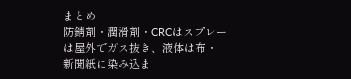まとめ
防錆剤・潤滑剤・CRCはスプレーは屋外でガス抜き、液体は布・新聞紙に染み込ま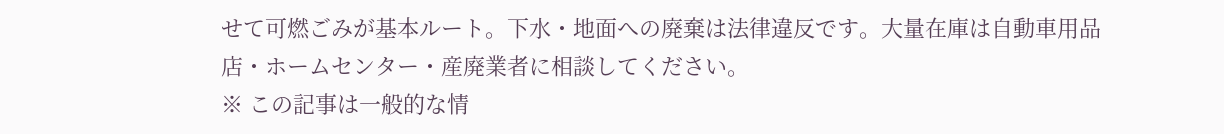せて可燃ごみが基本ルート。下水・地面への廃棄は法律違反です。大量在庫は自動車用品店・ホームセンター・産廃業者に相談してください。
※ この記事は一般的な情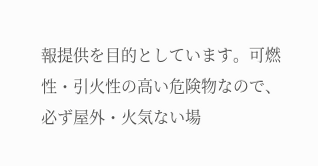報提供を目的としています。可燃性・引火性の高い危険物なので、必ず屋外・火気ない場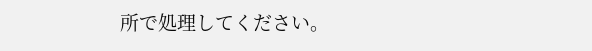所で処理してください。